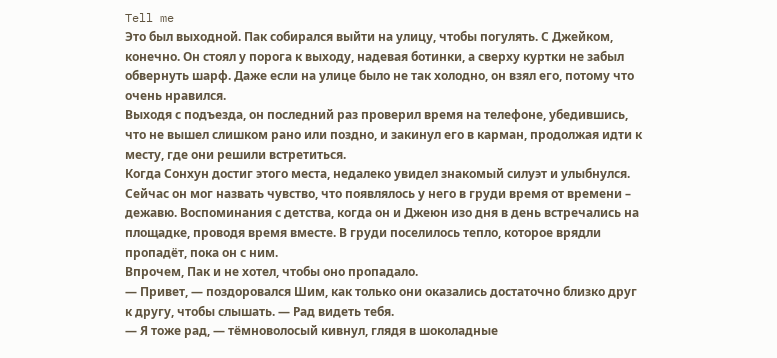Tell me
Это был выходной. Пак собирался выйти на улицу, чтобы погулять. С Джейком, конечно. Он стоял у порога к выходу, надевая ботинки, а сверху куртки не забыл обвернуть шарф. Даже если на улице было не так холодно, он взял его, потому что очень нравился.
Выходя с подъезда, он последний раз проверил время на телефоне, убедившись, что не вышел слишком рано или поздно, и закинул его в карман, продолжая идти к месту, где они решили встретиться.
Когда Сонхун достиг этого места, недалеко увидел знакомый силуэт и улыбнулся. Сейчас он мог назвать чувство, что появлялось у него в груди время от времени – дежавю. Воспоминания с детства, когда он и Джеюн изо дня в день встречались на площадке, проводя время вместе. В груди поселилось тепло, которое врядли пропадёт, пока он с ним.
Впрочем, Пак и не хотел, чтобы оно пропадало.
— Привет, — поздоровался Шим, как только они оказались достаточно близко друг к другу, чтобы слышать. — Рад видеть тебя.
— Я тоже рад, — тёмноволосый кивнул, глядя в шоколадные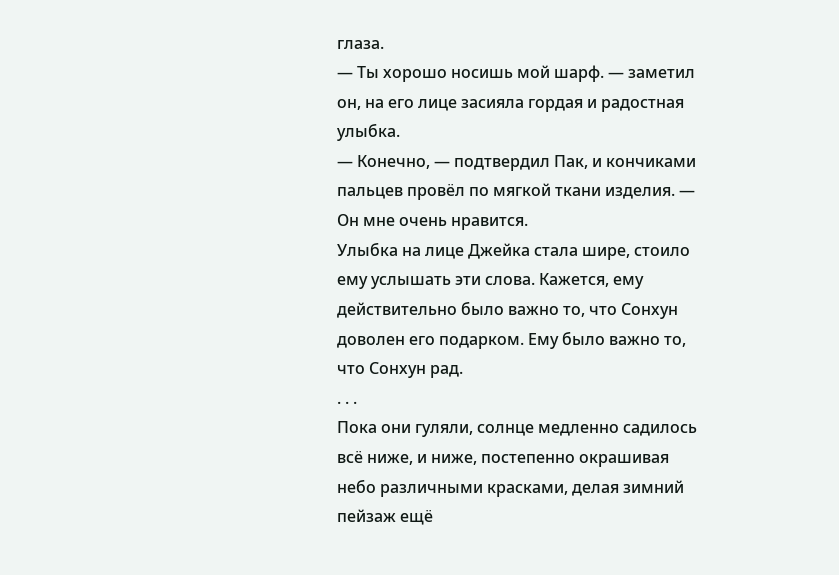глаза.
— Ты хорошо носишь мой шарф. — заметил он, на его лице засияла гордая и радостная улыбка.
— Конечно, — подтвердил Пак, и кончиками пальцев провёл по мягкой ткани изделия. — Он мне очень нравится.
Улыбка на лице Джейка стала шире, стоило ему услышать эти слова. Кажется, ему действительно было важно то, что Сонхун доволен его подарком. Ему было важно то, что Сонхун рад.
. . .
Пока они гуляли, солнце медленно садилось всё ниже, и ниже, постепенно окрашивая небо различными красками, делая зимний пейзаж ещё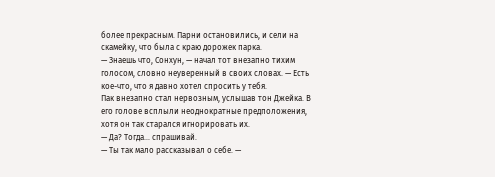более прекрасным. Парни остановились, и сели на скамейку, что была с краю дорожек парка.
— Знаешь что, Сонхун, — начал тот внезапно тихим голосом, словно неуверенный в своих словах. — Есть кое-что, что я давно хотел спросить у тебя.
Пак внезапно стал нервозным, услышав тон Джейка. В его голове всплыли неоднократные предположения, хотя он так старался игнорировать их.
— Да? Тогда... спрашивай.
— Ты так мало рассказывал о себе. —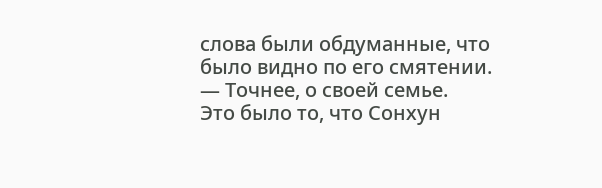слова были обдуманные, что было видно по его смятении. — Точнее, о своей семье.
Это было то, что Сонхун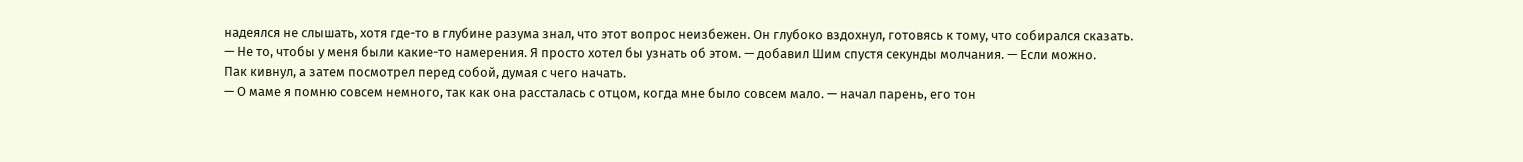надеялся не слышать, хотя где-то в глубине разума знал, что этот вопрос неизбежен. Он глубоко вздохнул, готовясь к тому, что собирался сказать.
— Не то, чтобы у меня были какие-то намерения. Я просто хотел бы узнать об этом. — добавил Шим спустя секунды молчания. — Если можно.
Пак кивнул, а затем посмотрел перед собой, думая с чего начать.
— О маме я помню совсем немного, так как она рассталась с отцом, когда мне было совсем мало. — начал парень, его тон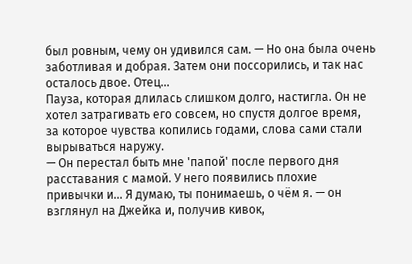был ровным, чему он удивился сам. — Но она была очень заботливая и добрая. Затем они поссорились, и так нас осталось двое. Отец...
Пауза, которая длилась слишком долго, настигла. Он не хотел затрагивать его совсем, но спустя долгое время, за которое чувства копились годами, слова сами стали вырываться наружу.
— Он перестал быть мне 'папой' после первого дня расставания с мамой. У него появились плохие привычки и... Я думаю, ты понимаешь, о чём я. — он взглянул на Джейка и, получив кивок,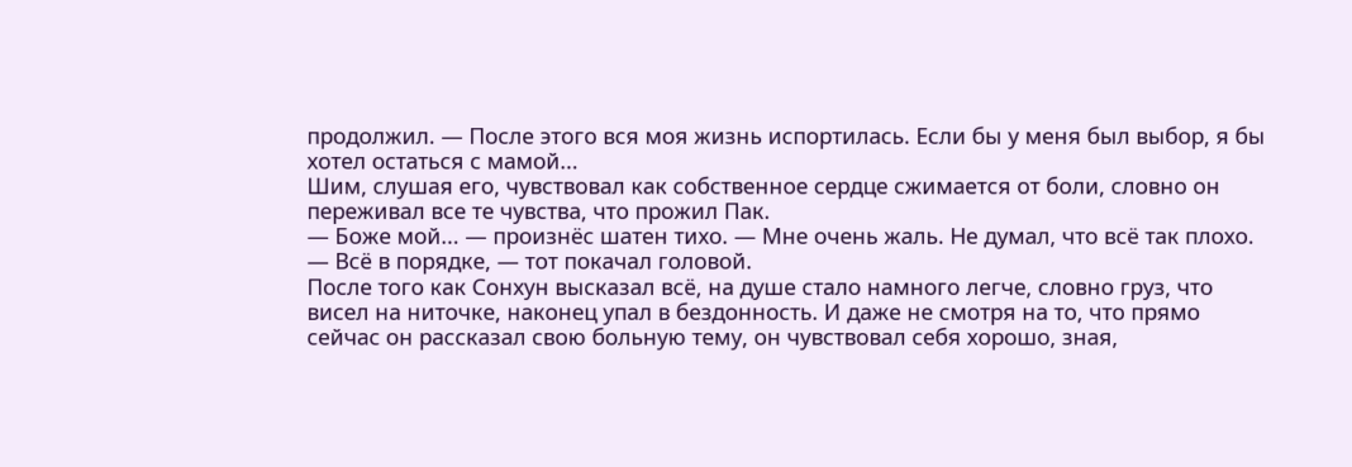продолжил. — После этого вся моя жизнь испортилась. Если бы у меня был выбор, я бы хотел остаться с мамой...
Шим, слушая его, чувствовал как собственное сердце сжимается от боли, словно он переживал все те чувства, что прожил Пак.
— Боже мой... — произнёс шатен тихо. — Мне очень жаль. Не думал, что всё так плохо.
— Всё в порядке, — тот покачал головой.
После того как Сонхун высказал всё, на душе стало намного легче, словно груз, что висел на ниточке, наконец упал в бездонность. И даже не смотря на то, что прямо сейчас он рассказал свою больную тему, он чувствовал себя хорошо, зная,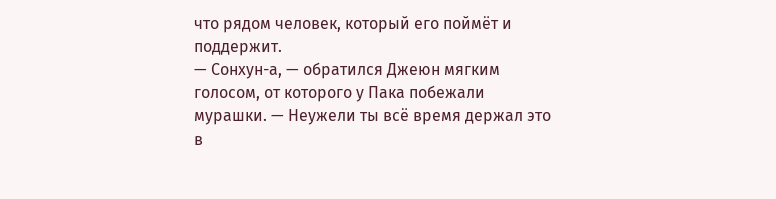что рядом человек, который его поймёт и поддержит.
— Сонхун-а, — обратился Джеюн мягким голосом, от которого у Пака побежали мурашки. — Неужели ты всё время держал это в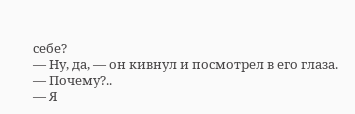себе?
— Ну, да, — он кивнул и посмотрел в его глаза.
— Почему?..
— Я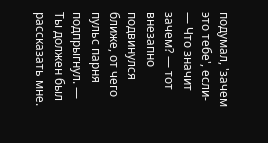подумал, 'зачем это тебе', если-
— Что значит зачем? — тот внезапно подвинулся ближе, от чего пульс парня подпрыгнул. — Ты должен был рассказать мне.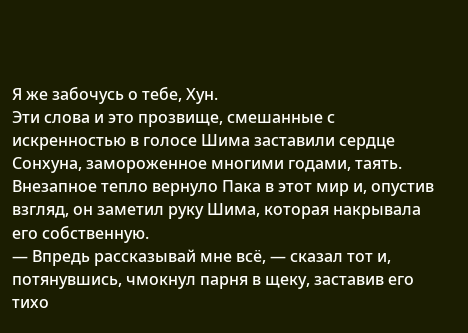Я же забочусь о тебе, Хун.
Эти слова и это прозвище, смешанные с искренностью в голосе Шима заставили сердце Сонхуна, замороженное многими годами, таять.
Внезапное тепло вернуло Пака в этот мир и, опустив взгляд, он заметил руку Шима, которая накрывала его собственную.
— Впредь рассказывай мне всё, — сказал тот и, потянувшись, чмокнул парня в щеку, заставив его тихо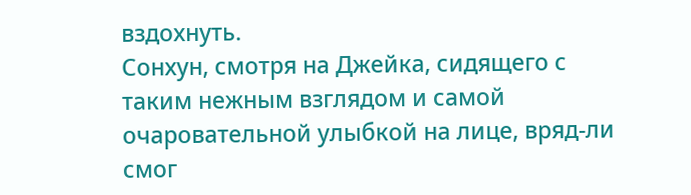вздохнуть.
Сонхун, смотря на Джейка, сидящего с таким нежным взглядом и самой очаровательной улыбкой на лице, вряд-ли смог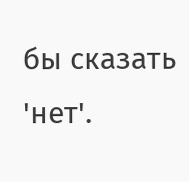бы сказать 'нет'.